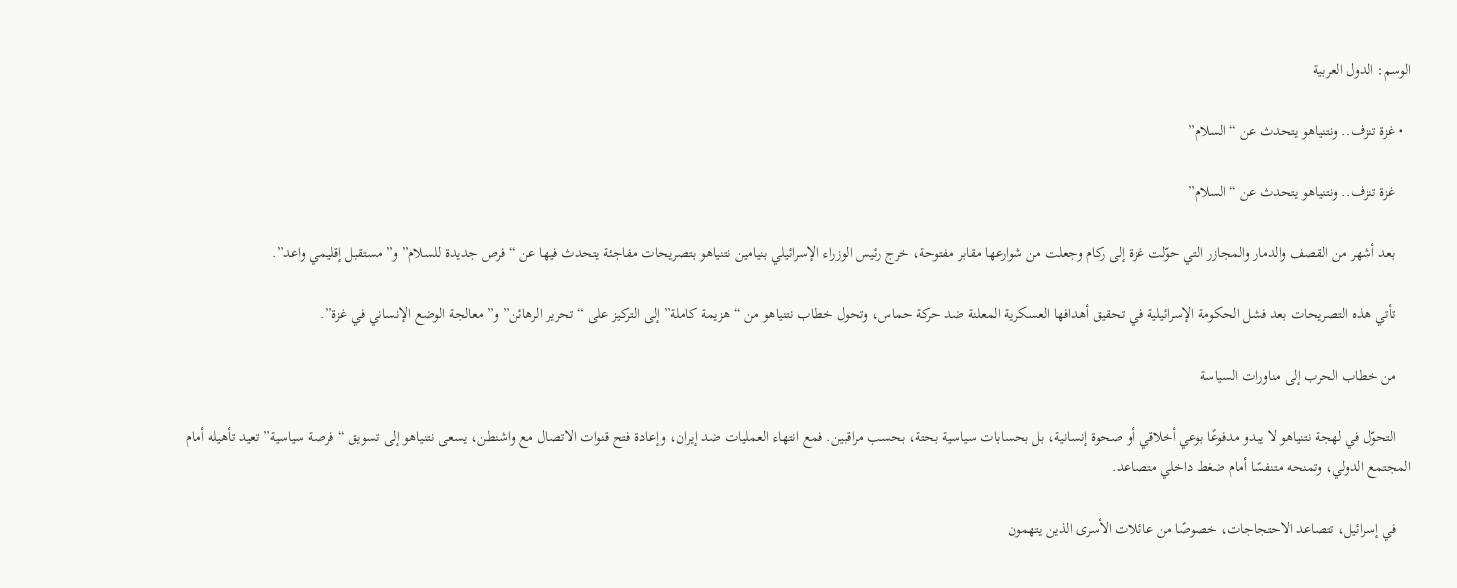الوسم: الدول العربية

  • غزة تنزف.. ونتنياهو يتحدث عن “السلام”

    غزة تنزف.. ونتنياهو يتحدث عن “السلام”

    بعد أشهر من القصف والدمار والمجازر التي حوّلت غزة إلى ركام وجعلت من شوارعها مقابر مفتوحة، خرج رئيس الوزراء الإسرائيلي بنيامين نتنياهو بتصريحات مفاجئة يتحدث فيها عن “فرص جديدة للسلام” و”مستقبل إقليمي واعد”.

    تأتي هذه التصريحات بعد فشل الحكومة الإسرائيلية في تحقيق أهدافها العسكرية المعلنة ضد حركة حماس، وتحول خطاب نتنياهو من “هزيمة كاملة” إلى التركيز على “تحرير الرهائن” و”معالجة الوضع الإنساني في غزة”.

    من خطاب الحرب إلى مناورات السياسة

    التحوّل في لهجة نتنياهو لا يبدو مدفوعًا بوعي أخلاقي أو صحوة إنسانية، بل بحسابات سياسية بحتة، بحسب مراقبين. فمع انتهاء العمليات ضد إيران، وإعادة فتح قنوات الاتصال مع واشنطن، يسعى نتنياهو إلى تسويق “فرصة سياسية” تعيد تأهيله أمام المجتمع الدولي، وتمنحه متنفسًا أمام ضغط داخلي متصاعد.

    في إسرائيل، تتصاعد الاحتجاجات، خصوصًا من عائلات الأسرى الذين يتهمون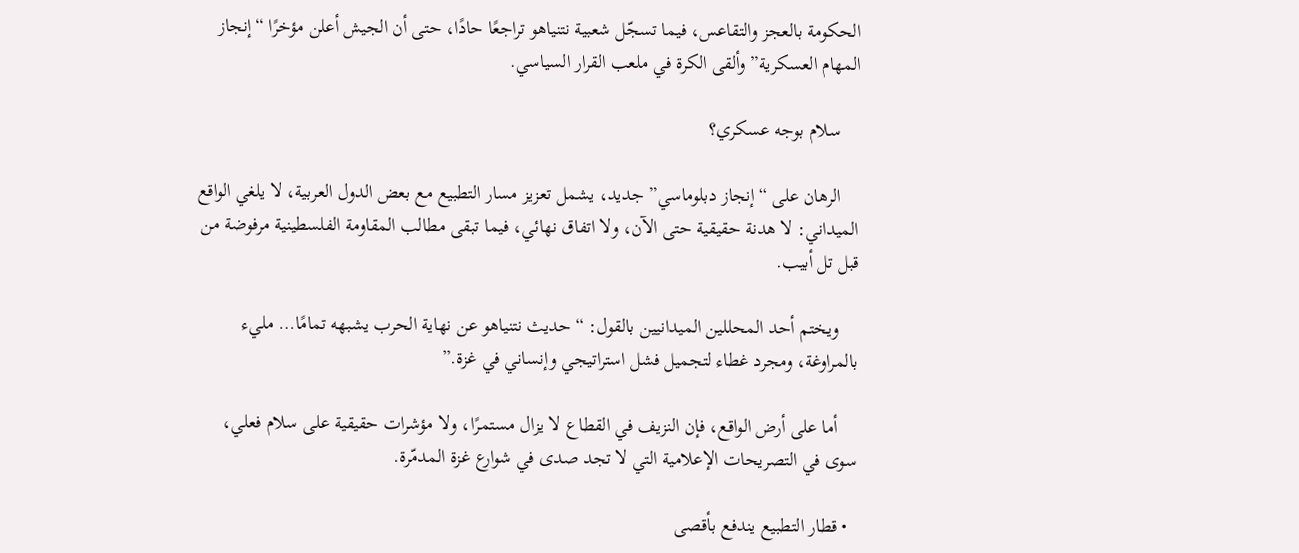الحكومة بالعجز والتقاعس، فيما تسجّل شعبية نتنياهو تراجعًا حادًا، حتى أن الجيش أعلن مؤخرًا “إنجاز المهام العسكرية” وألقى الكرة في ملعب القرار السياسي.

    سلام بوجه عسكري؟

    الرهان على “إنجاز دبلوماسي” جديد، يشمل تعزيز مسار التطبيع مع بعض الدول العربية، لا يلغي الواقع الميداني: لا هدنة حقيقية حتى الآن، ولا اتفاق نهائي، فيما تبقى مطالب المقاومة الفلسطينية مرفوضة من قبل تل أبيب.

    ويختم أحد المحللين الميدانيين بالقول: “حديث نتنياهو عن نهاية الحرب يشبهه تمامًا… مليء بالمراوغة، ومجرد غطاء لتجميل فشل استراتيجي وإنساني في غزة.”

    أما على أرض الواقع، فإن النزيف في القطاع لا يزال مستمرًا، ولا مؤشرات حقيقية على سلام فعلي، سوى في التصريحات الإعلامية التي لا تجد صدى في شوارع غزة المدمّرة.

  • قطار التطبيع يندفع بأقصى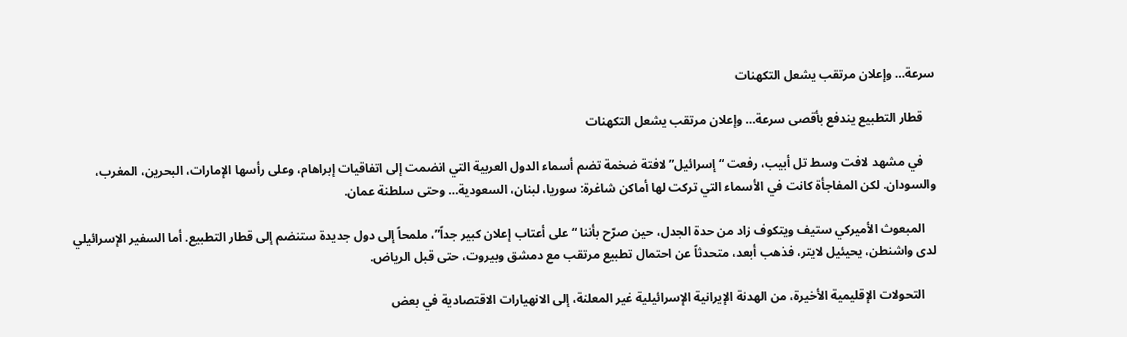سرعة… وإعلان مرتقب يشعل التكهنات

    قطار التطبيع يندفع بأقصى سرعة… وإعلان مرتقب يشعل التكهنات

    في مشهد لافت وسط تل أبيب، رفعت “إسرائيل” لافتة ضخمة تضم أسماء الدول العربية التي انضمت إلى اتفاقيات إبراهام، وعلى رأسها الإمارات، البحرين، المغرب، والسودان. لكن المفاجأة كانت في الأسماء التي تركت لها أماكن شاغرة: سوريا، لبنان، السعودية… وحتى سلطنة عمان.

    المبعوث الأميركي ستيف ويتكوف زاد من حدة الجدل، حين صرّح بأننا “على أعتاب إعلان كبير جداً”، ملمحاً إلى دول جديدة ستنضم إلى قطار التطبيع. أما السفير الإسرائيلي لدى واشنطن، يحيئيل لايتر، فذهب أبعد، متحدثاً عن احتمال تطبيع مرتقب مع دمشق وبيروت، حتى قبل الرياض.

    التحولات الإقليمية الأخيرة، من الهدنة الإيرانية الإسرائيلية غير المعلنة، إلى الانهيارات الاقتصادية في بعض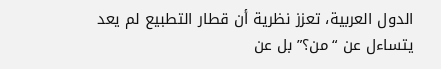الدول العربية، تعزز نظرية أن قطار التطبيع لم يعد يتساءل عن “من؟” بل عن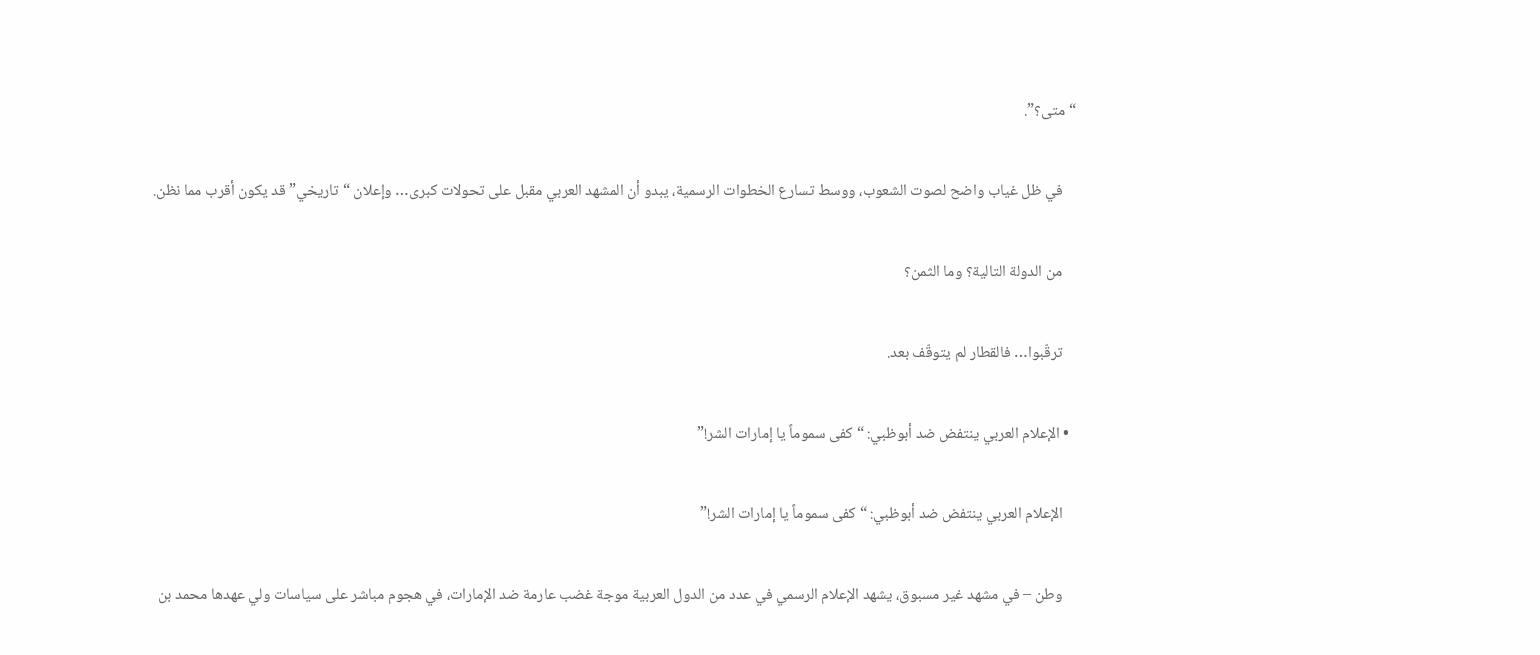“متى؟”.

    في ظل غياب واضح لصوت الشعوب، ووسط تسارع الخطوات الرسمية، يبدو أن المشهد العربي مقبل على تحولات كبرى… وإعلان “تاريخي” قد يكون أقرب مما نظن.

    من الدولة التالية؟ وما الثمن؟

    ترقّبوا… فالقطار لم يتوقّف بعد.

  • الإعلام العربي ينتفض ضد أبوظبي: “كفى سموماً يا إمارات الشر!”

    الإعلام العربي ينتفض ضد أبوظبي: “كفى سموماً يا إمارات الشر!”

    وطن – في مشهد غير مسبوق، يشهد الإعلام الرسمي في عدد من الدول العربية موجة غضب عارمة ضد الإمارات، في هجوم مباشر على سياسات ولي عهدها محمد بن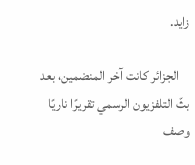زايد.

    الجزائر كانت آخر المنضمين، بعد بثّ التلفزيون الرسمي تقريرًا ناريًا وصف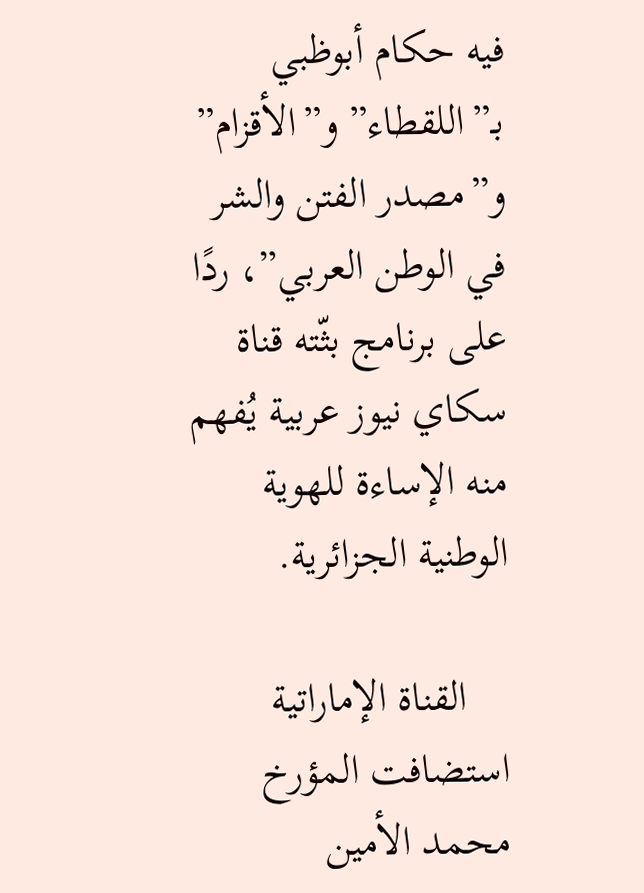فيه حكام أبوظبي بـ”اللقطاء” و”الأقزام” و”مصدر الفتن والشر في الوطن العربي”، ردًا على برنامج بثّته قناة سكاي نيوز عربية يُفهم منه الإساءة للهوية الوطنية الجزائرية.

    القناة الإماراتية استضافت المؤرخ محمد الأمين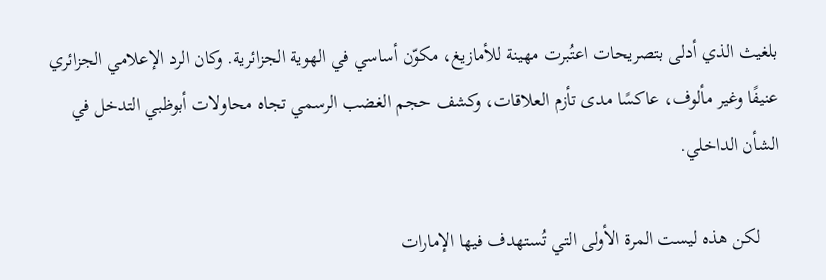بلغيث الذي أدلى بتصريحات اعتُبرت مهينة للأمازيغ، مكوّن أساسي في الهوية الجزائرية. وكان الرد الإعلامي الجزائري عنيفًا وغير مألوف، عاكسًا مدى تأزم العلاقات، وكشف حجم الغضب الرسمي تجاه محاولات أبوظبي التدخل في الشأن الداخلي.

    لكن هذه ليست المرة الأولى التي تُستهدف فيها الإمارات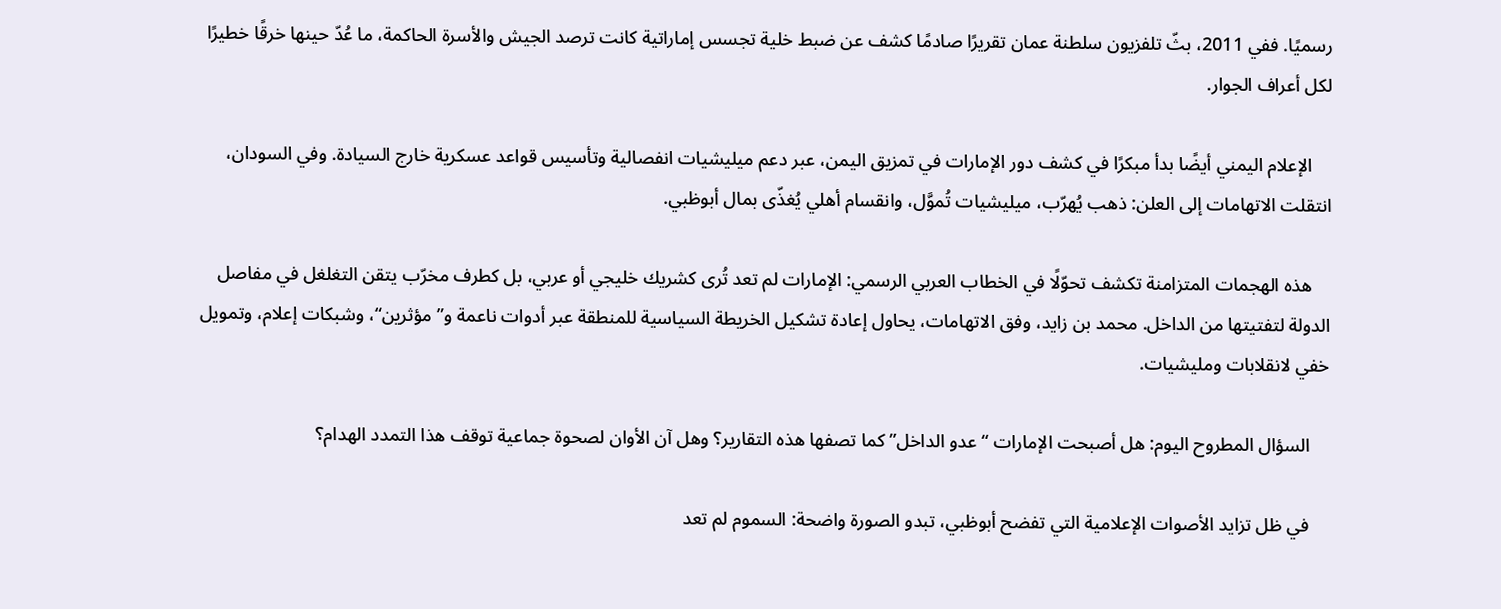رسميًا. ففي 2011، بثّ تلفزيون سلطنة عمان تقريرًا صادمًا كشف عن ضبط خلية تجسس إماراتية كانت ترصد الجيش والأسرة الحاكمة، ما عُدّ حينها خرقًا خطيرًا لكل أعراف الجوار.

    الإعلام اليمني أيضًا بدأ مبكرًا في كشف دور الإمارات في تمزيق اليمن، عبر دعم ميليشيات انفصالية وتأسيس قواعد عسكرية خارج السيادة. وفي السودان، انتقلت الاتهامات إلى العلن: ذهب يُهرّب، ميليشيات تُموَّل، وانقسام أهلي يُغذّى بمال أبوظبي.

    هذه الهجمات المتزامنة تكشف تحوّلًا في الخطاب العربي الرسمي: الإمارات لم تعد تُرى كشريك خليجي أو عربي، بل كطرف مخرّب يتقن التغلغل في مفاصل الدولة لتفتيتها من الداخل. محمد بن زايد، وفق الاتهامات، يحاول إعادة تشكيل الخريطة السياسية للمنطقة عبر أدوات ناعمة و”مؤثرين“، وشبكات إعلام، وتمويل خفي لانقلابات ومليشيات.

    السؤال المطروح اليوم: هل أصبحت الإمارات “عدو الداخل” كما تصفها هذه التقارير؟ وهل آن الأوان لصحوة جماعية توقف هذا التمدد الهدام؟

    في ظل تزايد الأصوات الإعلامية التي تفضح أبوظبي، تبدو الصورة واضحة: السموم لم تعد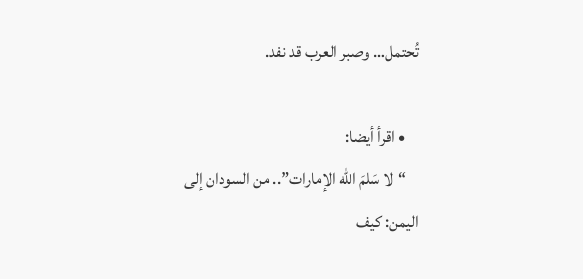تُحتمل… وصبر العرب قد نفد.

    • اقرأ أيضا:
    “لا سَلمَ الله الإمارات”.. من السودان إلى اليمن: كيف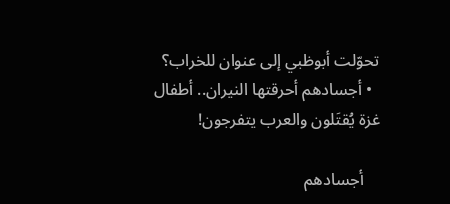تحوّلت أبوظبي إلى عنوان للخراب؟
  • أجسادهم أحرقتها النيران.. أطفال غزة يُقتَلون والعرب يتفرجون!

    أجسادهم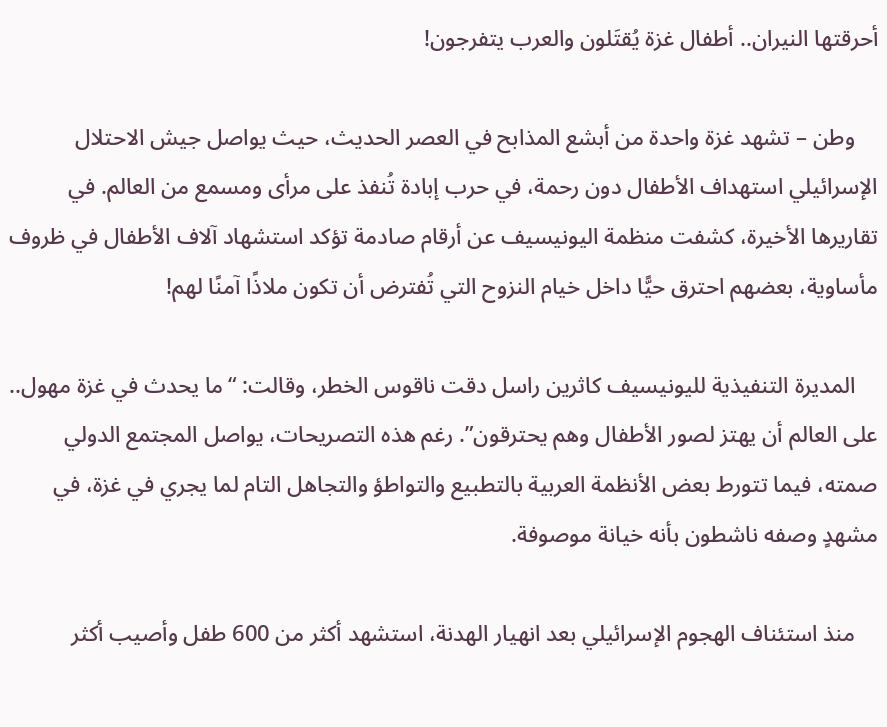أحرقتها النيران.. أطفال غزة يُقتَلون والعرب يتفرجون!

    وطن – تشهد غزة واحدة من أبشع المذابح في العصر الحديث، حيث يواصل جيش الاحتلال الإسرائيلي استهداف الأطفال دون رحمة، في حرب إبادة تُنفذ على مرأى ومسمع من العالم. في تقاريرها الأخيرة، كشفت منظمة اليونيسيف عن أرقام صادمة تؤكد استشهاد آلاف الأطفال في ظروف مأساوية، بعضهم احترق حيًّا داخل خيام النزوح التي تُفترض أن تكون ملاذًا آمنًا لهم!

    المديرة التنفيذية لليونيسيف كاثرين راسل دقت ناقوس الخطر، وقالت: “ما يحدث في غزة مهول.. على العالم أن يهتز لصور الأطفال وهم يحترقون”. رغم هذه التصريحات، يواصل المجتمع الدولي صمته، فيما تتورط بعض الأنظمة العربية بالتطبيع والتواطؤ والتجاهل التام لما يجري في غزة، في مشهدٍ وصفه ناشطون بأنه خيانة موصوفة.

    منذ استئناف الهجوم الإسرائيلي بعد انهيار الهدنة، استشهد أكثر من 600 طفل وأصيب أكثر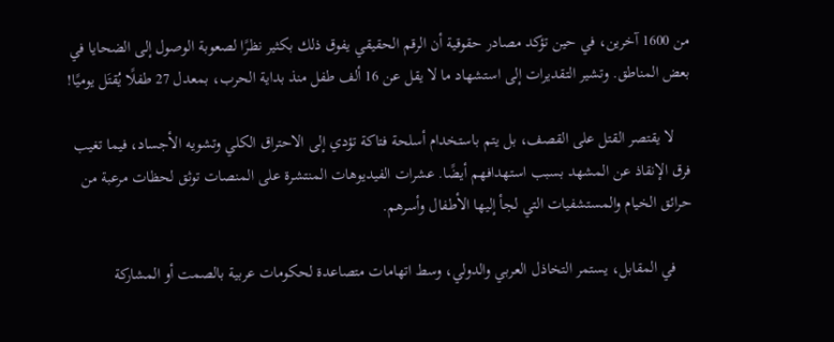من 1600 آخرين، في حين تؤكد مصادر حقوقية أن الرقم الحقيقي يفوق ذلك بكثير نظرًا لصعوبة الوصول إلى الضحايا في بعض المناطق. وتشير التقديرات إلى استشهاد ما لا يقل عن 16 ألف طفل منذ بداية الحرب، بمعدل 27 طفلًا يُقتَل يوميًا!

    لا يقتصر القتل على القصف، بل يتم باستخدام أسلحة فتاكة تؤدي إلى الاحتراق الكلي وتشويه الأجساد، فيما تغيب فرق الإنقاذ عن المشهد بسبب استهدافهم أيضًا. عشرات الفيديوهات المنتشرة على المنصات توثق لحظات مرعبة من حرائق الخيام والمستشفيات التي لجأ إليها الأطفال وأسرهم.

    في المقابل، يستمر التخاذل العربي والدولي، وسط اتهامات متصاعدة لحكومات عربية بالصمت أو المشاركة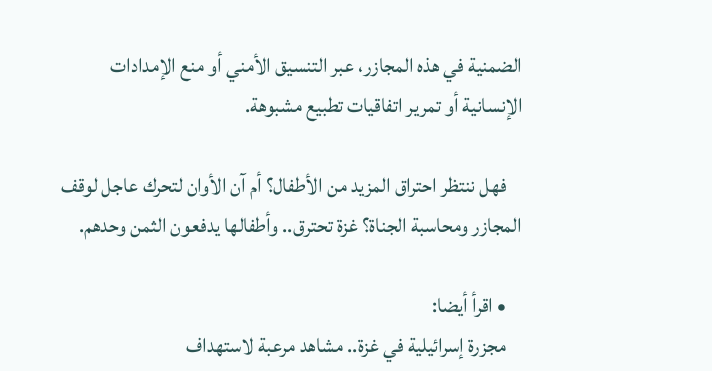الضمنية في هذه المجازر، عبر التنسيق الأمني أو منع الإمدادات الإنسانية أو تمرير اتفاقيات تطبيع مشبوهة.

    فهل ننتظر احتراق المزيد من الأطفال؟ أم آن الأوان لتحرك عاجل لوقف المجازر ومحاسبة الجناة؟ غزة تحترق.. وأطفالها يدفعون الثمن وحدهم.

    • اقرأ أيضا:
    مجزرة إسرائيلية في غزة.. مشاهد مرعبة لاستهداف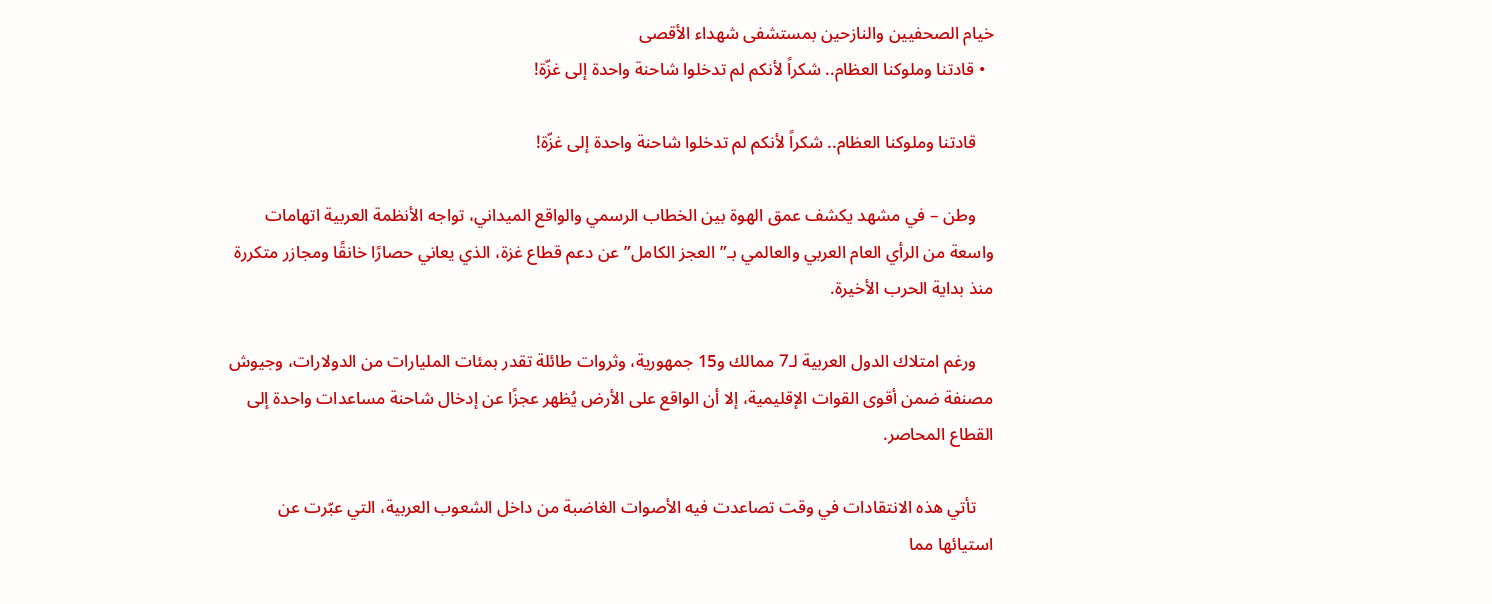خيام الصحفيين والنازحين بمستشفى شهداء الأقصى
  • قادتنا وملوكنا العظام.. شكراً لأنكم لم تدخلوا شاحنة واحدة إلى غزّة!

    قادتنا وملوكنا العظام.. شكراً لأنكم لم تدخلوا شاحنة واحدة إلى غزّة!

    وطن – في مشهد يكشف عمق الهوة بين الخطاب الرسمي والواقع الميداني، تواجه الأنظمة العربية اتهامات واسعة من الرأي العام العربي والعالمي بـ”العجز الكامل” عن دعم قطاع غزة، الذي يعاني حصارًا خانقًا ومجازر متكررة منذ بداية الحرب الأخيرة.

    ورغم امتلاك الدول العربية لـ7 ممالك و15 جمهورية، وثروات طائلة تقدر بمئات المليارات من الدولارات، وجيوش مصنفة ضمن أقوى القوات الإقليمية، إلا أن الواقع على الأرض يُظهر عجزًا عن إدخال شاحنة مساعدات واحدة إلى القطاع المحاصر.

    تأتي هذه الانتقادات في وقت تصاعدت فيه الأصوات الغاضبة من داخل الشعوب العربية، التي عبّرت عن استيائها مما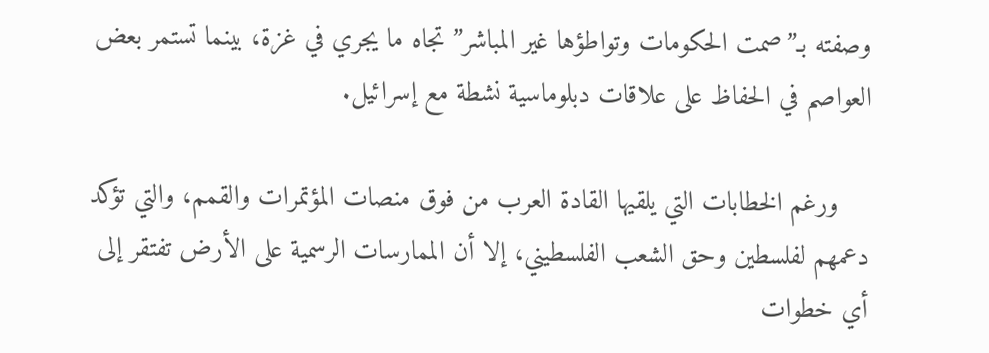وصفته بـ”صمت الحكومات وتواطؤها غير المباشر” تجاه ما يجري في غزة، بينما تستمر بعض العواصم في الحفاظ على علاقات دبلوماسية نشطة مع إسرائيل.

    ورغم الخطابات التي يلقيها القادة العرب من فوق منصات المؤتمرات والقمم، والتي تؤكد دعمهم لفلسطين وحق الشعب الفلسطيني، إلا أن الممارسات الرسمية على الأرض تفتقر إلى أي خطوات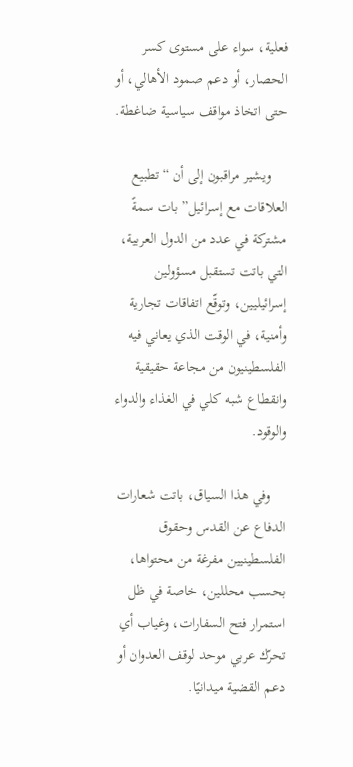فعلية، سواء على مستوى كسر الحصار، أو دعم صمود الأهالي، أو حتى اتخاذ مواقف سياسية ضاغطة.

    ويشير مراقبون إلى أن “تطبيع العلاقات مع إسرائيل” بات سمةً مشتركة في عدد من الدول العربية، التي باتت تستقبل مسؤولين إسرائيليين، وتوقّع اتفاقات تجارية وأمنية، في الوقت الذي يعاني فيه الفلسطينيون من مجاعة حقيقية وانقطاع شبه كلي في الغذاء والدواء والوقود.

    وفي هذا السياق، باتت شعارات الدفاع عن القدس وحقوق الفلسطينيين مفرغة من محتواها، بحسب محللين، خاصة في ظل استمرار فتح السفارات، وغياب أي تحرّك عربي موحد لوقف العدوان أو دعم القضية ميدانيًا.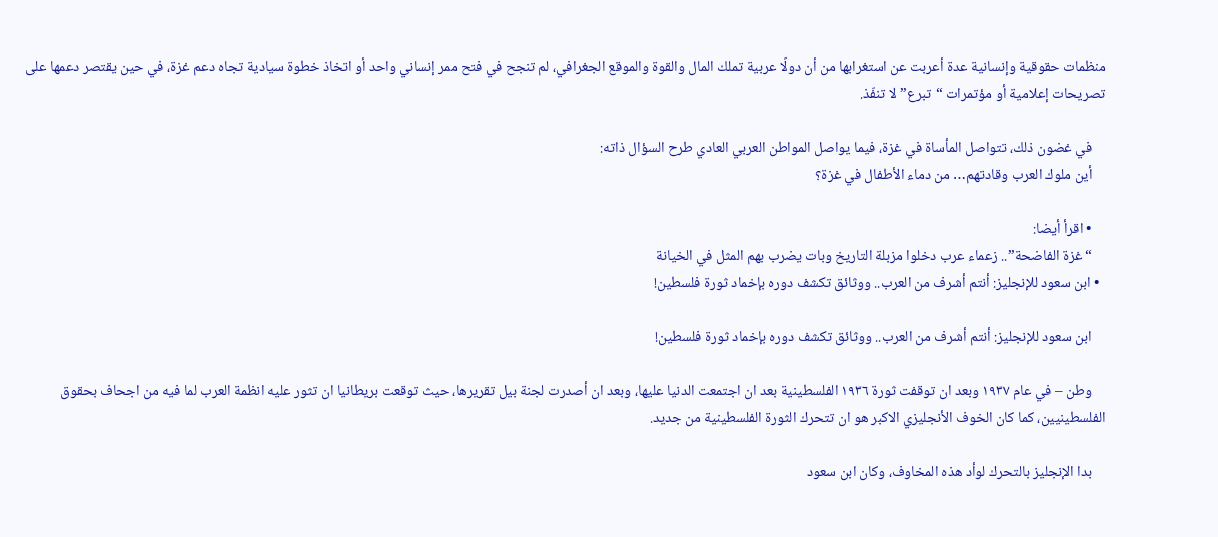منظمات حقوقية وإنسانية عدة أعربت عن استغرابها من أن دولًا عربية تملك المال والقوة والموقع الجغرافي، لم تنجح في فتح ممر إنساني واحد أو اتخاذ خطوة سيادية تجاه دعم غزة، في حين يقتصر دعمها على تصريحات إعلامية أو مؤتمرات “تبرع” لا تنفّذ.

    في غضون ذلك، تتواصل المأساة في غزة، فيما يواصل المواطن العربي العادي طرح السؤال ذاته:
    أين ملوك العرب وقادتهم… من دماء الأطفال في غزة؟

    • اقرأ أيضا:
    “غزة الفاضحة”.. زعماء عرب دخلوا مزبلة التاريخ وبات يضرب بهم المثل في الخيانة
  • ابن سعود للإنجليز: أنتم أشرف من العرب.. ووثائق تكشف دوره بإخماد ثورة فلسطين!

    ابن سعود للإنجليز: أنتم أشرف من العرب.. ووثائق تكشف دوره بإخماد ثورة فلسطين!

    وطن – في عام ١٩٣٧ وبعد ان توقفت ثورة ١٩٣٦ الفلسطينية بعد ان اجتمعت الدنيا عليها، وبعد ان أصدرت لجنة بيل تقريرها، حيث توقعت بريطانيا ان تثور عليه انظمة العرب لما فيه من اجحاف بحقوق الفلسطينيين، كما كان الخوف الأنجليزي الاكبر هو ان تتحرك الثورة الفلسطينية من جديد.

    بدا الإنجليز بالتحرك لوأد هذه المخاوف، وكان ابن سعود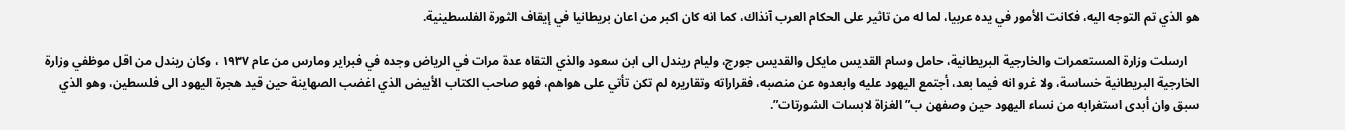هو الذي تم التوجه اليه، فكانت الأمور في يده عربيا، لما له من تاثير على الحكام العرب آنذاك، كما انه كان اكبر من اعان بريطانيا في إيقاف الثورة الفلسطينية.

    ارسلت وزارة المستعمرات والخارجية البريطانية، حامل وسام القديس مايكل والقديس جورج، وليام ريندل الى ابن سعود والذي التقاه عدة مرات في الرياض وجده في فبراير ومارس من عام ١٩٣٧ ، وكان ريندل من اقل موظفي وزارة الخارجية البريطانية خساسة، ولا غرو انه فيما بعد، أجتمع اليهود عليه وابعدوه عن منصبه، فقراراته وتقاريره لم تكن تأتي على هواهم، فهو صاحب الكتاب الأبيض الذي اغضب الصهاينة حين قيد هجرة اليهود الى فلسطين، وهو الذي سبق وان أبدى استغرابه من نساء اليهود حين وصفهن ب”الغزاة لابسات الشورتات”.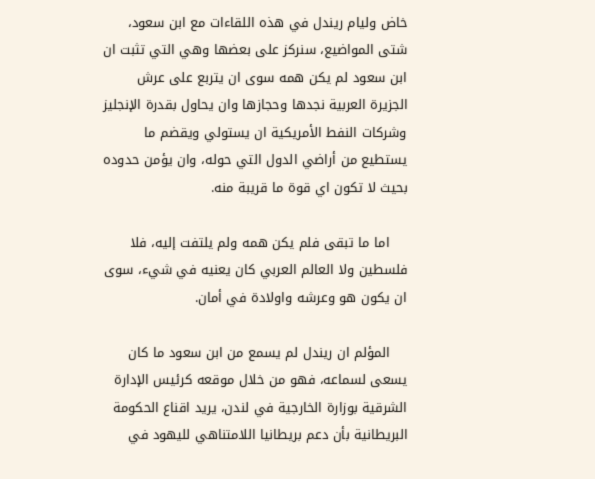خاض وليام ريندل في هذه اللقاءات مع ابن سعود، شتى المواضيع، سنركز على بعضها وهي التي تثبت ان ابن سعود لم يكن همه سوى ان يتربع على عرش الجزيرة العربية نجدها وحجازها وان يحاول بقدرة الإنجليز وشركات النفط الأمريكية ان يستولي ويقضم ما يستطيع من أراضي الدول التي حوله، وان يؤمن حدوده بحيث لا تكون اي قوة ما قريبة منه.

    اما ما تبقى فلم يكن همه ولم يلتفت إليه، فلا فلسطين ولا العالم العربي كان يعنيه في شيء، سوى ان يكون هو وعرشه واولادة في أمان.

    المؤلم ان ريندل لم يسمع من ابن سعود ما كان يسعى لسماعه، فهو من خلال موقعه كرئيس الإدارة الشرقية بوزارة الخارجية في لندن، يريد اقناع الحكومة البريطانية بأن دعم بريطانيا اللامتناهي لليهود في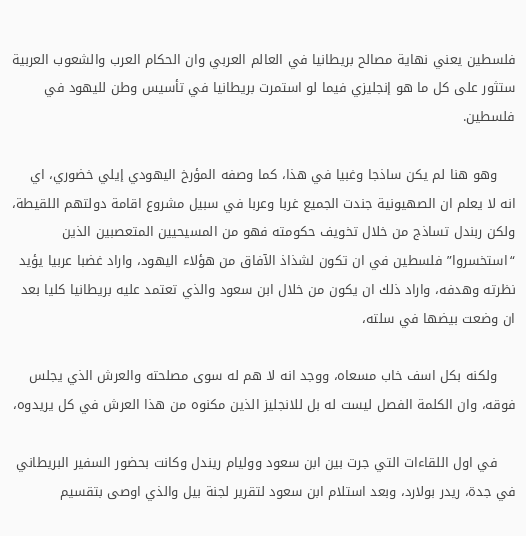فلسطين يعني نهاية مصالح بريطانيا في العالم العربي وان الحكام العرب والشعوب العربية ستثور على كل ما هو إنجليزي فيما لو استمرت بريطانيا في تأسيس وطن لليهود في فلسطين.

    وهو هنا لم يكن ساذجا وغبيا في هذا، كما وصفه المؤرخ اليهودي إيلي خضوري، اي انه لا يعلم ان الصهيونية جندت الجميع غربا وعربا في سبيل مشروع اقامة دولتهم اللقيطة، ولكن ربندل تساذج من خلال تخويف حكومته فهو من المسيحيين المتعصبين الذين “استخسروا” فلسطين في ان تكون لشذاذ الآفاق من هؤلاء اليهود، واراد غضبا عربيا يؤيد نظرته وهدفه، واراد ذلك ان يكون من خلال ابن سعود والذي تعتمد عليه بريطانيا كليا بعد ان وضعت بيضها في سلته،

    ولكنه بكل اسف خاب مسعاه، ووجد انه لا هم له سوى مصلحته والعرش الذي يجلس فوقه، وان الكلمة الفصل ليست له بل للانجليز الذين مكنوه من هذا العرش في كل يريدوه،

    في اول اللقاءات التي جرت بين ابن سعود ووليام ريندل وكانت بحضور السفير البريطاني في جدة، ريدر بولارد، وبعد استلام ابن سعود لتقرير لجنة بيل والذي اوصى بتقسيم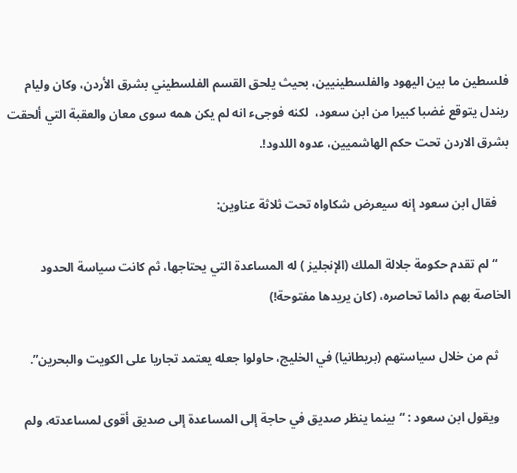فلسطين ما بين اليهود والفلسطينيين، بحيث يلحق القسم الفلسطيني بشرق الأردن، وكان وليام ريندل يتوقع غضبا كبيرا من ابن سعود،  لكنه فوجىء انه لم يكن همه سوى معان والعقبة التي ألحقت بشرق الاردن تحت حكم الهاشميين، عدوه اللدود!.

    فقال ابن سعود إنه سيعرض شكاواه تحت ثلاثة عناوين:

    “لم تقدم حكومة جلالة الملك (الإنجليز ) له المساعدة التي يحتاجها، ثم كانت سياسة الحدود الخاصة بهم دائما تحاصره، (كان يريدها مفتوحة!)

    ثم من خلال سياستهم (بريطانيا) في الخليج، حاولوا جعله يعتمد تجاريا على الكويت والبحرين”.

    ويقول ابن سعود : “بينما ينظر صديق في حاجة إلى المساعدة إلى صديق أقوى لمساعدته، ولم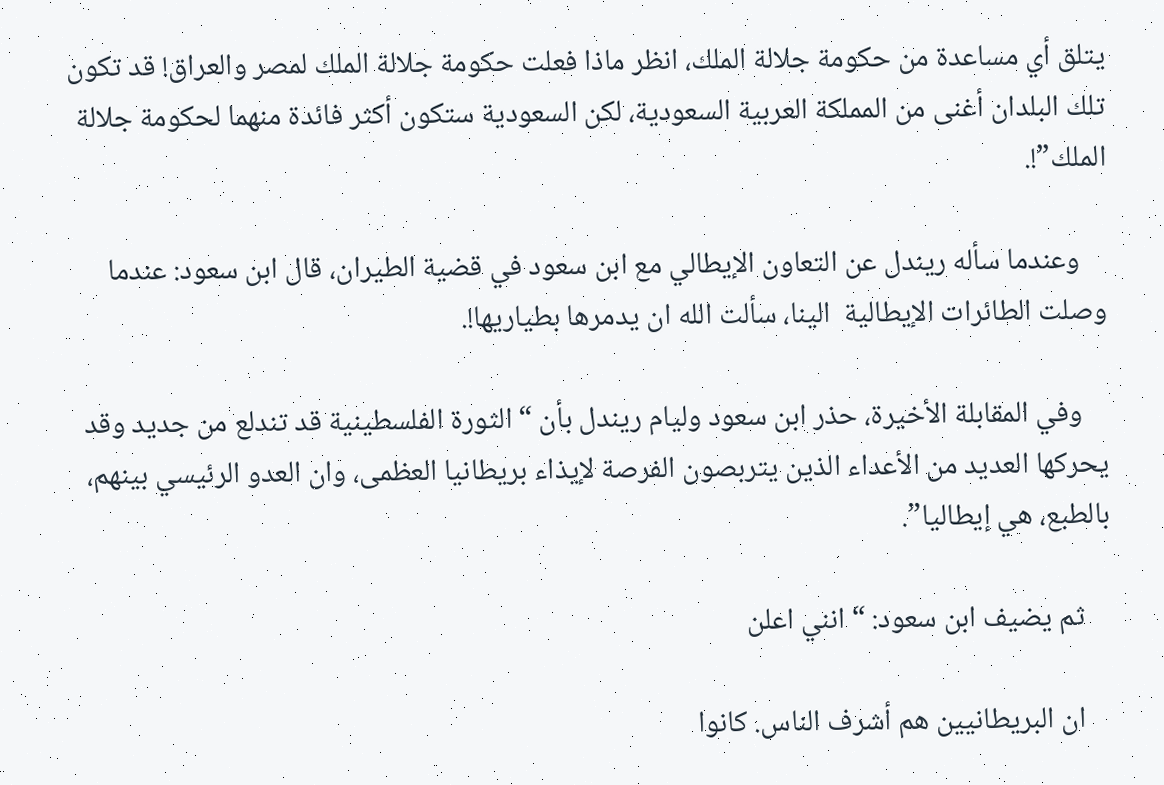يتلق أي مساعدة من حكومة جلالة الملك، انظر ماذا فعلت حكومة جلالة الملك لمصر والعراق! قد تكون تلك البلدان أغنى من المملكة العربية السعودية، لكن السعودية ستكون أكثر فائدة منهما لحكومة جلالة الملك”!.

    وعندما سأله ريندل عن التعاون الإيطالي مع ابن سعود في قضية الطيران، قال ابن سعود: عندما وصلت الطائرات الإيطالية  الينا، سألت الله ان يدمرها بطياريها!.

    وفي المقابلة الأخيرة، حذر ابن سعود وليام ريندل بأن “الثورة الفلسطينية قد تندلع من جديد وقد يحركها العديد من الأعداء الذين يتربصون الفرصة لإيذاء بريطانيا العظمى، وان العدو الرئيسي بينهم، بالطبع، هي إيطاليا”.

    ثم يضيف ابن سعود: “انني اعلن

    ان البريطانيين هم أشرف الناس. كانوا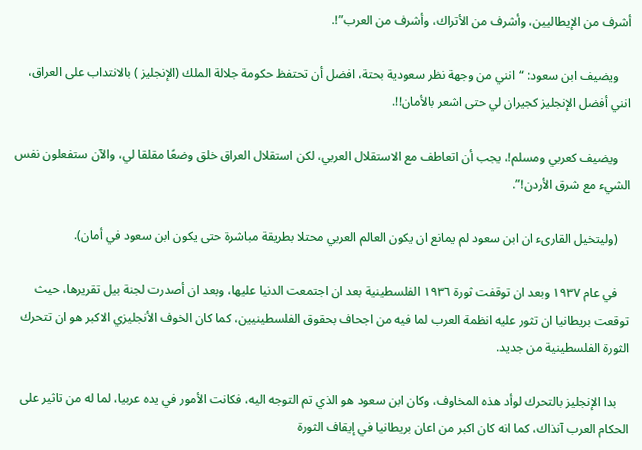أشرف من الإيطاليين، وأشرف من الأتراك، وأشرف من العرب”!.

    ويضيف ابن سعود: “انني من وجهة نظر سعودية بحتة، افضل أن تحتفظ حكومة جلالة الملك (الإنجليز ) بالانتداب على العراق، انني أفضل الإنجليز كجيران لي حتى اشعر بالأمان!!.

    ويضيف كعربي ومسلم!، يجب أن اتعاطف مع الاستقلال العربي، لكن استقلال العراق خلق وضعًا مقلقا لي، والآن ستفعلون نفس الشيء مع شرق الأردن!”.

    (وليتخيل القارىء ان ابن سعود لم يمانع ان يكون العالم العربي محتلا بطريقة مباشرة حتى يكون ابن سعود في أمان).

    في عام ١٩٣٧ وبعد ان توقفت ثورة ١٩٣٦ الفلسطينية بعد ان اجتمعت الدنيا عليها، وبعد ان أصدرت لجنة بيل تقريرها، حيث توقعت بريطانيا ان تثور عليه انظمة العرب لما فيه من اجحاف بحقوق الفلسطينيين، كما كان الخوف الأنجليزي الاكبر هو ان تتحرك الثورة الفلسطينية من جديد.

    بدا الإنجليز بالتحرك لوأد هذه المخاوف، وكان ابن سعود هو الذي تم التوجه اليه، فكانت الأمور في يده عربيا، لما له من تاثير على الحكام العرب آنذاك، كما انه كان اكبر من اعان بريطانيا في إيقاف الثورة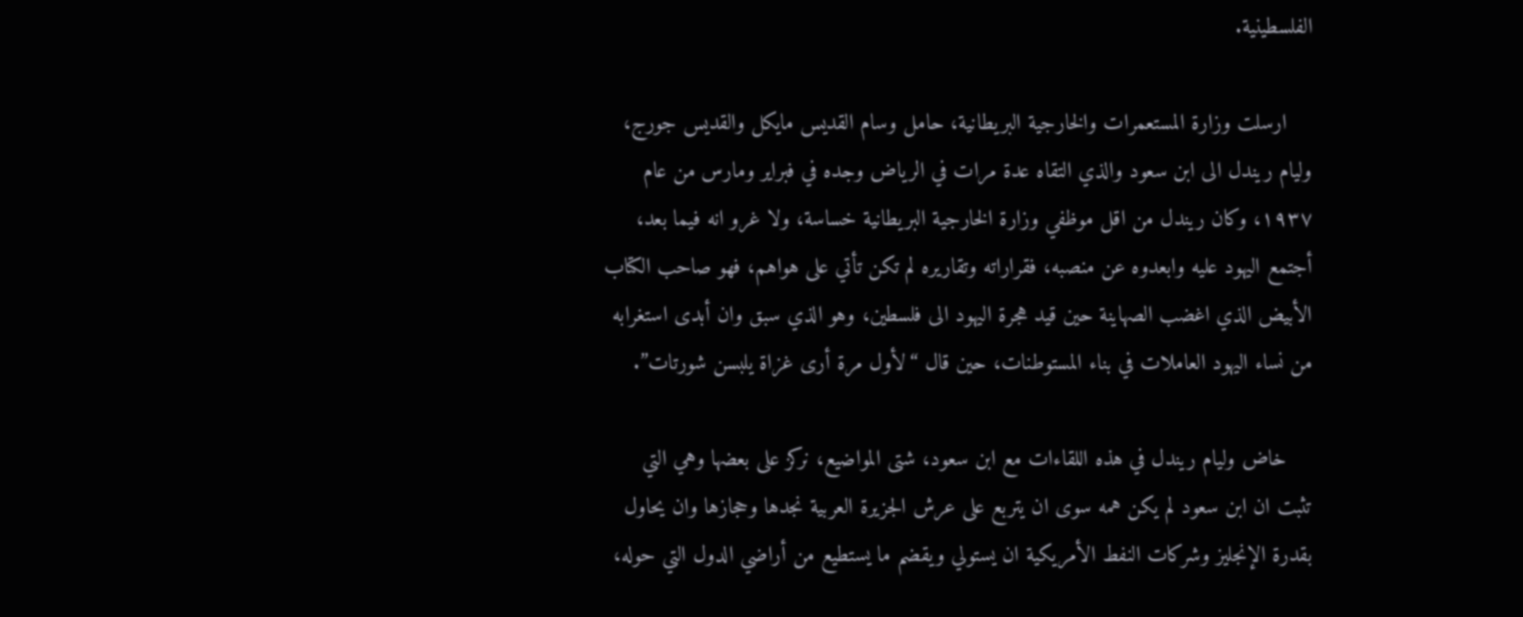الفلسطينية.

    ارسلت وزارة المستعمرات والخارجية البريطانية، حامل وسام القديس مايكل والقديس جورج، وليام ريندل الى ابن سعود والذي التقاه عدة مرات في الرياض وجده في فبراير ومارس من عام ١٩٣٧، وكان ريندل من اقل موظفي وزارة الخارجية البريطانية خساسة، ولا غرو انه فيما بعد، أجتمع اليهود عليه وابعدوه عن منصبه، فقراراته وتقاريره لم تكن تأتي على هواهم، فهو صاحب الكتاب الأبيض الذي اغضب الصهاينة حين قيد هجرة اليهود الى فلسطين، وهو الذي سبق وان أبدى استغرابه من نساء اليهود العاملات في بناء المستوطنات، حين قال “لأول مرة أرى غزاة يلبسن شورتات”.

    خاض وليام ريندل في هذه اللقاءات مع ابن سعود، شتى المواضيع، نركز على بعضها وهي التي تثبت ان ابن سعود لم يكن همه سوى ان يتربع على عرش الجزيرة العربية نجدها وحجازها وان يحاول بقدرة الإنجليز وشركات النفط الأمريكية ان يستولي ويقضم ما يستطيع من أراضي الدول التي حوله،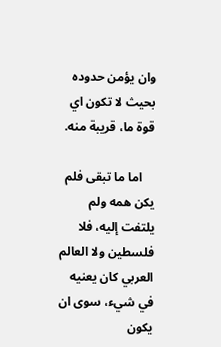وان يؤمن حدوده بحيث لا تكون اي قوة ما، قريبة منه.

    اما ما تبقى فلم يكن همه ولم يلتفت إليه، فلا فلسطين ولا العالم العربي كان يعنيه في شيء، سوى ان يكون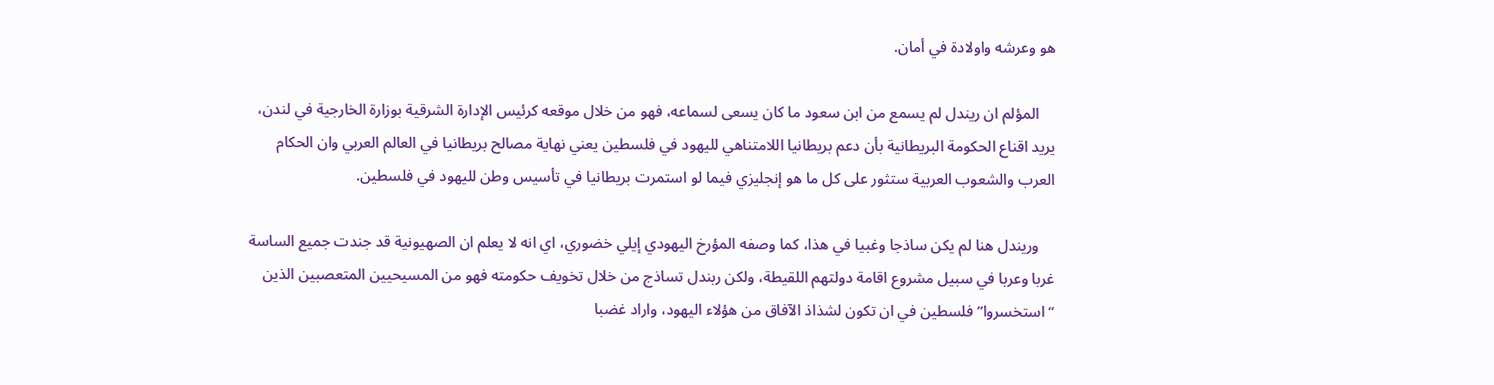هو وعرشه واولادة في أمان.

    المؤلم ان ريندل لم يسمع من ابن سعود ما كان يسعى لسماعه، فهو من خلال موقعه كرئيس الإدارة الشرقية بوزارة الخارجية في لندن، يريد اقناع الحكومة البريطانية بأن دعم بريطانيا اللامتناهي لليهود في فلسطين يعني نهاية مصالح بريطانيا في العالم العربي وان الحكام العرب والشعوب العربية ستثور على كل ما هو إنجليزي فيما لو استمرت بريطانيا في تأسيس وطن لليهود في فلسطين.

    وريندل هنا لم يكن ساذجا وغبيا في هذا، كما وصفه المؤرخ اليهودي إيلي خضوري، اي انه لا يعلم ان الصهيونية قد جندت جميع الساسة غربا وعربا في سبيل مشروع اقامة دولتهم اللقيطة، ولكن ربندل تساذج من خلال تخويف حكومته فهو من المسيحيين المتعصبين الذين “استخسروا” فلسطين في ان تكون لشذاذ الآفاق من هؤلاء اليهود، واراد غضبا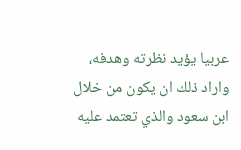عربيا يؤيد نظرته وهدفه، واراد ذلك ان يكون من خلال ابن سعود والذي تعتمد عليه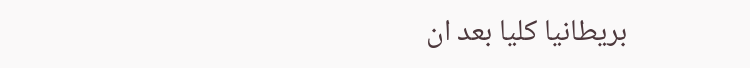بريطانيا كليا بعد ان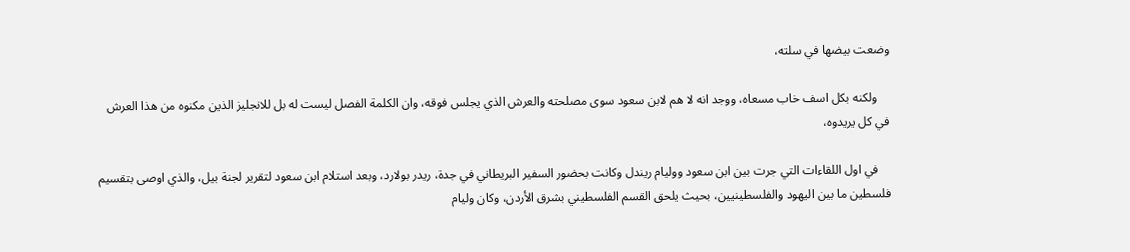وضعت بيضها في سلته،

    ولكنه بكل اسف خاب مسعاه، ووجد انه لا هم لابن سعود سوى مصلحته والعرش الذي يجلس فوقه، وان الكلمة الفصل ليست له بل للانجليز الذين مكنوه من هذا العرش في كل يريدوه،

    في اول اللقاءات التي جرت بين ابن سعود ووليام ريندل وكانت بحضور السفير البريطاني في جدة، ريدر بولارد، وبعد استلام ابن سعود لتقرير لجنة بيل، والذي اوصى بتقسيم فلسطين ما بين اليهود والفلسطينيين، بحيث يلحق القسم الفلسطيني بشرق الأردن، وكان وليام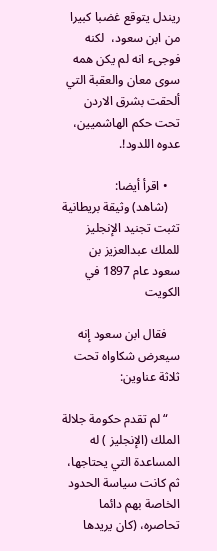ريندل يتوقع غضبا كبيرا من ابن سعود،  لكنه فوجىء انه لم يكن همه سوى معان والعقبة التي ألحقت بشرق الاردن تحت حكم الهاشميين، عدوه اللدود!.

    • اقرأ أيضا:
    (شاهد) وثيقة بريطانية تثبت تجنيد الإنجليز للملك عبدالعزيز بن سعود عام 1897 في الكويت

    فقال ابن سعود إنه سيعرض شكاواه تحت ثلاثة عناوين:

    “لم تقدم حكومة جلالة الملك (الإنجليز ) له المساعدة التي يحتاجها، ثم كانت سياسة الحدود الخاصة بهم دائما تحاصره، (كان يريدها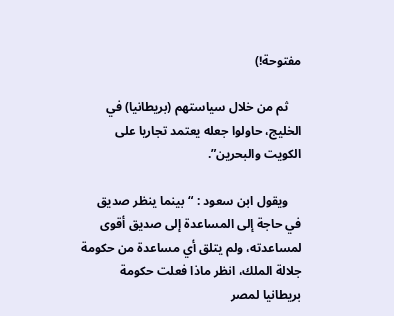مفتوحة!)

    ثم من خلال سياستهم (بريطانيا) في الخليج، حاولوا جعله يعتمد تجاريا على الكويت والبحرين”.

    ويقول ابن سعود : “بينما ينظر صديق في حاجة إلى المساعدة إلى صديق أقوى لمساعدته، ولم يتلق أي مساعدة من حكومة جلالة الملك، انظر ماذا فعلت حكومة بريطانيا لمصر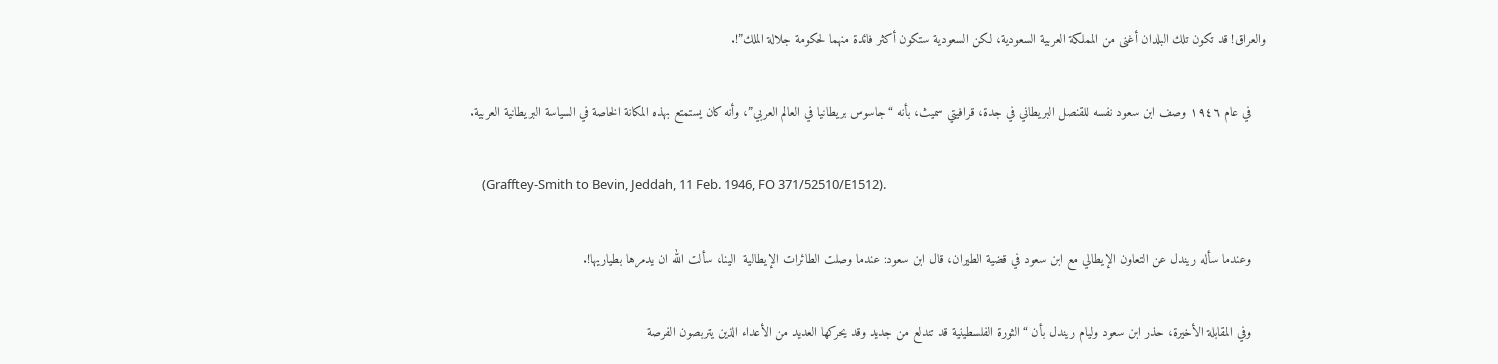والعراق! قد تكون تلك البلدان أغنى من المملكة العربية السعودية، لكن السعودية ستكون أكثر فائدة منهما لحكومة جلالة الملك”!.

    في عام ١٩٤٦ وصف ابن سعود نفسه للقنصل البريطاني في جدة، قرافيتي سميث، بأنه “جاسوس بريطانيا في العالم العربي”، وأنه كان يستمتع بهذه المكانة الخاصة في السياسة البريطانية العربية.

    (Grafftey-Smith to Bevin, Jeddah, 11 Feb. 1946, FO 371/52510/E1512).

    وعندما سأله ريندل عن التعاون الإيطالي مع ابن سعود في قضية الطيران، قال ابن سعود: عندما وصلت الطائرات الإيطالية  الينا، سألت الله ان يدمرها بطياريها!.

    وفي المقابلة الأخيرة، حذر ابن سعود وليام ريندل بأن “الثورة الفلسطينية قد تندلع من جديد وقد يحركها العديد من الأعداء الذين يتربصون الفرصة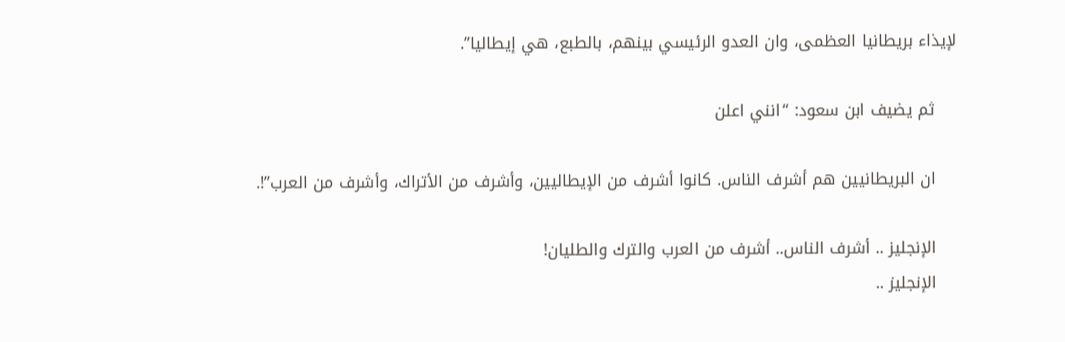لإيذاء بريطانيا العظمى، وان العدو الرئيسي بينهم، بالطبع، هي إيطاليا”.

    ثم يضيف ابن سعود: “انني اعلن

    ان البريطانيين هم أشرف الناس. كانوا أشرف من الإيطاليين، وأشرف من الأتراك، وأشرف من العرب”!.

    الإنجليز .. أشرف الناس.. أشرف من العرب والترك والطليان!
    الإنجليز ..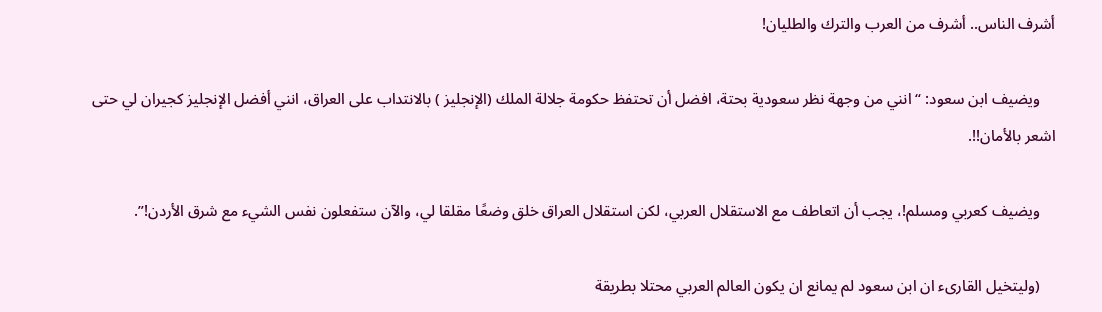أشرف الناس.. أشرف من العرب والترك والطليان!

    ويضيف ابن سعود: “انني من وجهة نظر سعودية بحتة، افضل أن تحتفظ حكومة جلالة الملك (الإنجليز ) بالانتداب على العراق، انني أفضل الإنجليز كجيران لي حتى اشعر بالأمان!!.

    ويضيف كعربي ومسلم!، يجب أن اتعاطف مع الاستقلال العربي، لكن استقلال العراق خلق وضعًا مقلقا لي، والآن ستفعلون نفس الشيء مع شرق الأردن!”.

    (وليتخيل القارىء ان ابن سعود لم يمانع ان يكون العالم العربي محتلا بطريقة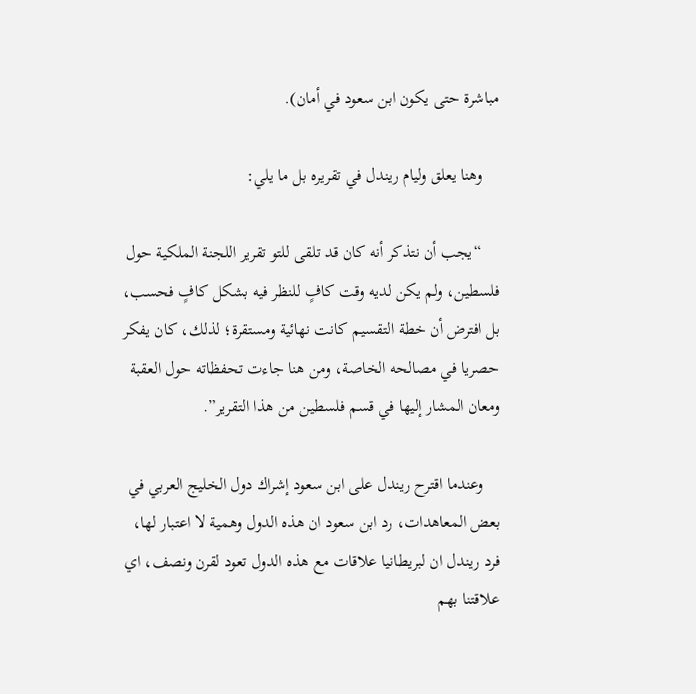مباشرة حتى يكون ابن سعود في أمان).

    وهنا يعلق وليام ريندل في تقريره بل ما يلي:

    “يجب أن نتذكر أنه كان قد تلقى للتو تقرير اللجنة الملكية حول فلسطين، ولم يكن لديه وقت كافٍ للنظر فيه بشكل كافٍ فحسب، بل افترض أن خطة التقسيم كانت نهائية ومستقرة؛ لذلك، كان يفكر حصريا في مصالحه الخاصة، ومن هنا جاءت تحفظاته حول العقبة ومعان المشار إليها في قسم فلسطين من هذا التقرير”.

    وعندما اقترح ريندل على ابن سعود إشراك دول الخليج العربي في بعض المعاهدات، رد ابن سعود ان هذه الدول وهمية لا اعتبار لها، فرد ريندل ان لبريطانيا علاقات مع هذه الدول تعود لقرن ونصف، اي علاقتنا بهم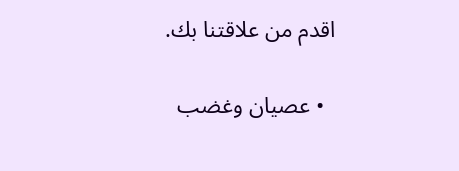اقدم من علاقتنا بك.

  • عصيان وغضب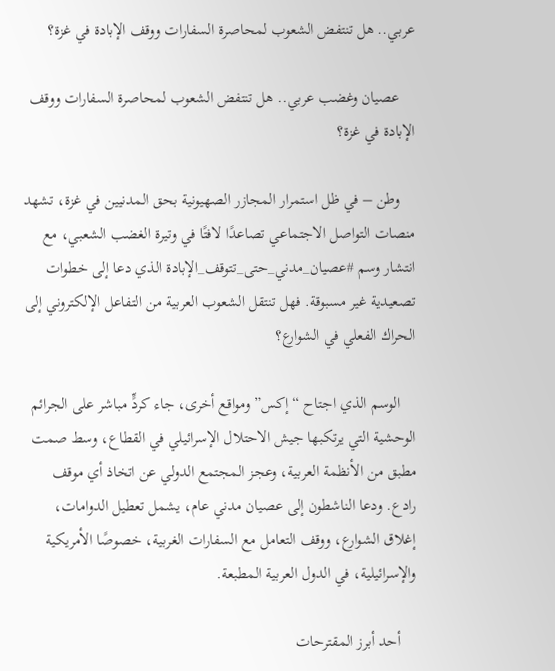عربي.. هل تنتفض الشعوب لمحاصرة السفارات ووقف الإبادة في غزة؟

    عصيان وغضب عربي.. هل تنتفض الشعوب لمحاصرة السفارات ووقف الإبادة في غزة؟

    وطن – في ظل استمرار المجازر الصهيونية بحق المدنيين في غزة، تشهد منصات التواصل الاجتماعي تصاعدًا لافتًا في وتيرة الغضب الشعبي، مع انتشار وسم #عصيان_مدني_حتى_تتوقف_الإبادة الذي دعا إلى خطوات تصعيدية غير مسبوقة. فهل تنتقل الشعوب العربية من التفاعل الإلكتروني إلى الحراك الفعلي في الشوارع؟

    الوسم الذي اجتاح “إكس” ومواقع أخرى، جاء كردٍّ مباشر على الجرائم الوحشية التي يرتكبها جيش الاحتلال الإسرائيلي في القطاع، وسط صمت مطبق من الأنظمة العربية، وعجز المجتمع الدولي عن اتخاذ أي موقف رادع. ودعا الناشطون إلى عصيان مدني عام، يشمل تعطيل الدوامات، إغلاق الشوارع، ووقف التعامل مع السفارات الغربية، خصوصًا الأمريكية والإسرائيلية، في الدول العربية المطبعة.

    أحد أبرز المقترحات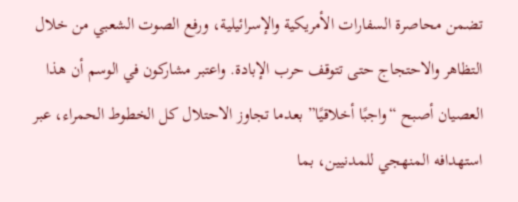تضمن محاصرة السفارات الأمريكية والإسرائيلية، ورفع الصوت الشعبي من خلال التظاهر والاحتجاج حتى تتوقف حرب الإبادة. واعتبر مشاركون في الوسم أن هذا العصيان أصبح “واجبًا أخلاقيًا” بعدما تجاوز الاحتلال كل الخطوط الحمراء، عبر استهدافه المنهجي للمدنيين، بما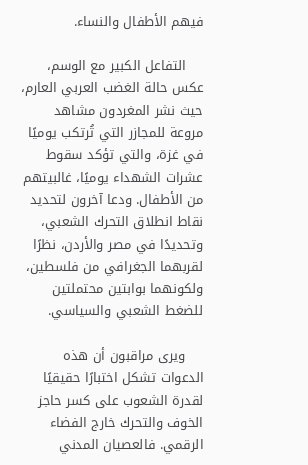فيهم الأطفال والنساء.

    التفاعل الكبير مع الوسم، عكس حالة الغضب العربي العارم، حيث نشر المغردون مشاهد مروعة للمجازر التي تُرتكب يوميًا في غزة، والتي تؤكد سقوط عشرات الشهداء يوميًا، غالبيتهم من الأطفال. ودعا آخرون لتحديد نقاط انطلاق التحرك الشعبي، وتحديدًا في مصر والأردن، نظرًا لقربهما الجغرافي من فلسطين، ولكونهما بوابتين محتملتين للضغط الشعبي والسياسي.

    ويرى مراقبون أن هذه الدعوات تشكل اختبارًا حقيقيًا لقدرة الشعوب على كسر حاجز الخوف والتحرك خارج الفضاء الرقمي. فالعصيان المدني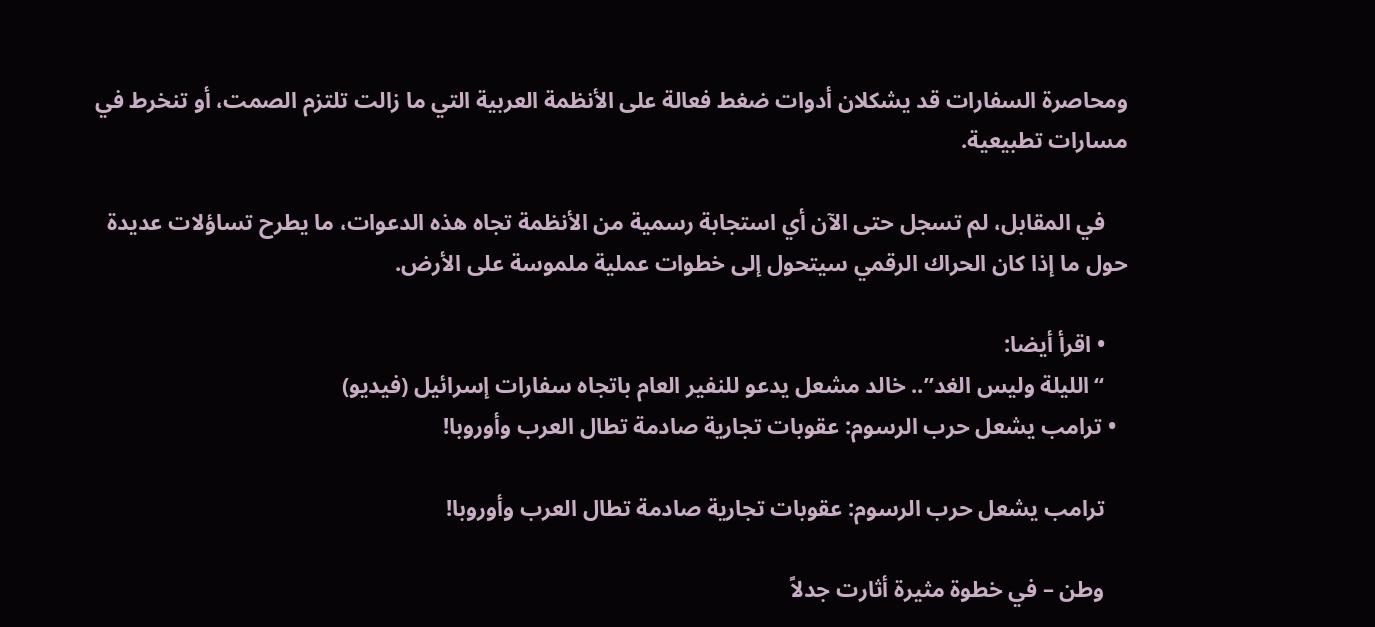ومحاصرة السفارات قد يشكلان أدوات ضغط فعالة على الأنظمة العربية التي ما زالت تلتزم الصمت، أو تنخرط في مسارات تطبيعية.

    في المقابل، لم تسجل حتى الآن أي استجابة رسمية من الأنظمة تجاه هذه الدعوات، ما يطرح تساؤلات عديدة حول ما إذا كان الحراك الرقمي سيتحول إلى خطوات عملية ملموسة على الأرض.

    • اقرأ أيضا:
    “الليلة وليس الغد”.. خالد مشعل يدعو للنفير العام باتجاه سفارات إسرائيل (فيديو)
  • ترامب يشعل حرب الرسوم: عقوبات تجارية صادمة تطال العرب وأوروبا!

    ترامب يشعل حرب الرسوم: عقوبات تجارية صادمة تطال العرب وأوروبا!

    وطن – في خطوة مثيرة أثارت جدلاً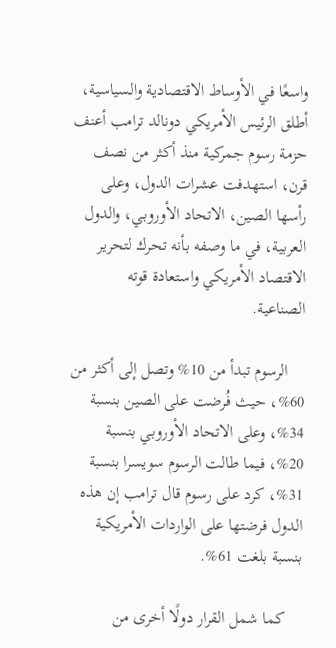واسعًا في الأوساط الاقتصادية والسياسية، أطلق الرئيس الأمريكي دونالد ترامب أعنف حزمة رسوم جمركية منذ أكثر من نصف قرن، استهدفت عشرات الدول، وعلى رأسها الصين، الاتحاد الأوروبي، والدول العربية، في ما وصفه بأنه تحرك لتحرير الاقتصاد الأمريكي واستعادة قوته الصناعية.

    الرسوم تبدأ من 10% وتصل إلى أكثر من 60%، حيث فُرضت على الصين بنسبة 34%، وعلى الاتحاد الأوروبي بنسبة 20%، فيما طالت الرسوم سويسرا بنسبة 31%، كرد على رسوم قال ترامب إن هذه الدول فرضتها على الواردات الأمريكية بنسبة بلغت 61%.

    كما شمل القرار دولًا أخرى من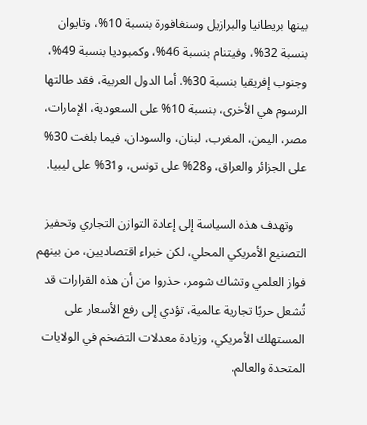بينها بريطانيا والبرازيل وسنغافورة بنسبة 10%، وتايوان بنسبة 32%، وفيتنام بنسبة 46%، وكمبوديا بنسبة 49%، وجنوب إفريقيا بنسبة 30%. أما الدول العربية، فقد طالتها الرسوم هي الأخرى، بنسبة 10% على السعودية، الإمارات، مصر، اليمن، المغرب، لبنان، والسودان، فيما بلغت 30% على الجزائر والعراق، و28% على تونس، و31% على ليبيا.

    وتهدف هذه السياسة إلى إعادة التوازن التجاري وتحفيز التصنيع الأمريكي المحلي، لكن خبراء اقتصاديين، من بينهم فواز العلمي وتشاك شومر، حذروا من أن هذه القرارات قد تُشعل حربًا تجارية عالمية، تؤدي إلى رفع الأسعار على المستهلك الأمريكي، وزيادة معدلات التضخم في الولايات المتحدة والعالم.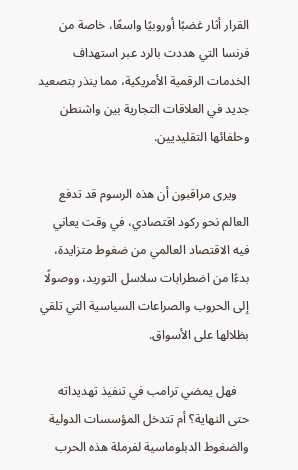القرار أثار غضبًا أوروبيًا واسعًا، خاصة من فرنسا التي هددت بالرد عبر استهداف الخدمات الرقمية الأمريكية، مما ينذر بتصعيد جديد في العلاقات التجارية بين واشنطن وحلفائها التقليديين.

    ويرى مراقبون أن هذه الرسوم قد تدفع العالم نحو ركود اقتصادي، في وقت يعاني فيه الاقتصاد العالمي من ضغوط متزايدة، بدءًا من اضطرابات سلاسل التوريد، ووصولًا إلى الحروب والصراعات السياسية التي تلقي بظلالها على الأسواق.

    فهل يمضي ترامب في تنفيذ تهديداته حتى النهاية؟ أم تتدخل المؤسسات الدولية والضغوط الدبلوماسية لفرملة هذه الحرب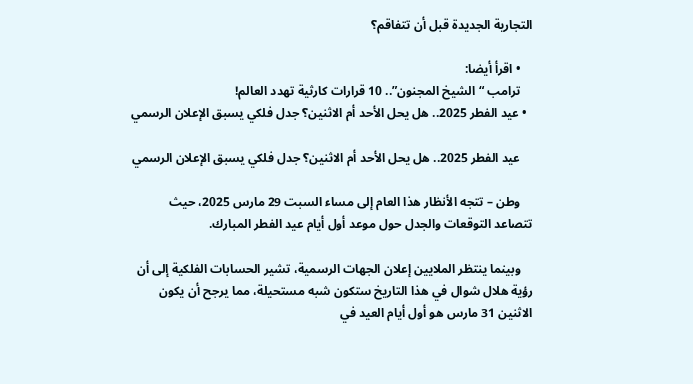التجارية الجديدة قبل أن تتفاقم؟

    • اقرأ أيضا:
    ترامب “الشيخ المجنون”.. 10 قرارات كارثية تهدد العالم!
  • عيد الفطر 2025.. هل يحل الأحد أم الاثنين؟ جدل فلكي يسبق الإعلان الرسمي

    عيد الفطر 2025.. هل يحل الأحد أم الاثنين؟ جدل فلكي يسبق الإعلان الرسمي

    وطن – تتجه الأنظار هذا العام إلى مساء السبت 29 مارس 2025، حيث تتصاعد التوقعات والجدل حول موعد أول أيام عيد الفطر المبارك.

    وبينما ينتظر الملايين إعلان الجهات الرسمية، تشير الحسابات الفلكية إلى أن رؤية هلال شوال في هذا التاريخ ستكون شبه مستحيلة، مما يرجح أن يكون الاثنين 31 مارس هو أول أيام العيد في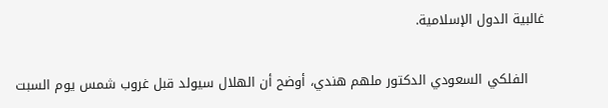غالبية الدول الإسلامية.

    الفلكي السعودي الدكتور ملهم هندي، أوضح أن الهلال سيولد قبل غروب شمس يوم السبت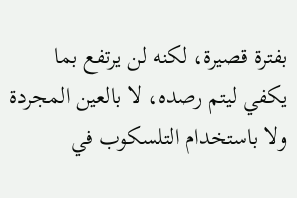بفترة قصيرة، لكنه لن يرتفع بما يكفي ليتم رصده، لا بالعين المجردة ولا باستخدام التلسكوب في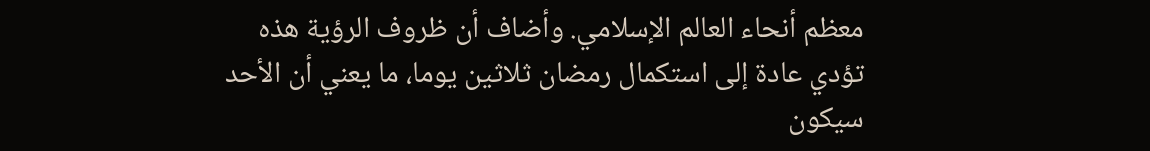معظم أنحاء العالم الإسلامي. وأضاف أن ظروف الرؤية هذه تؤدي عادة إلى استكمال رمضان ثلاثين يوما، ما يعني أن الأحد سيكون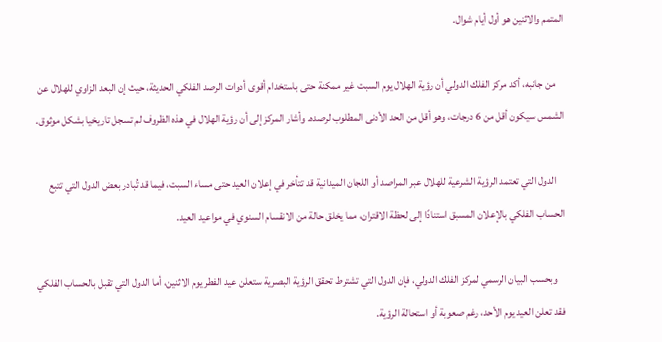المتمم والاثنين هو أول أيام شوال.

    من جانبه، أكد مركز الفلك الدولي أن رؤية الهلال يوم السبت غير ممكنة حتى باستخدام أقوى أدوات الرصد الفلكي الحديثة، حيث إن البعد الزاوي للهلال عن الشمس سيكون أقل من 6 درجات، وهو أقل من الحد الأدنى المطلوب لرصده. وأشار المركز إلى أن رؤية الهلال في هذه الظروف لم تسجل تاريخيا بشكل موثوق.

    الدول التي تعتمد الرؤية الشرعية للهلال عبر المراصد أو اللجان الميدانية قد تتأخر في إعلان العيد حتى مساء السبت، فيما قد تُبادر بعض الدول التي تتبع الحساب الفلكي بالإعلان المسبق استنادًا إلى لحظة الاقتران، مما يخلق حالة من الانقسام السنوي في مواعيد العيد.

    وبحسب البيان الرسمي لمركز الفلك الدولي، فإن الدول التي تشترط تحقق الرؤية البصرية ستعلن عيد الفطر يوم الاثنين، أما الدول التي تقبل بالحساب الفلكي فقد تعلن العيد يوم الأحد، رغم صعوبة أو استحالة الرؤية.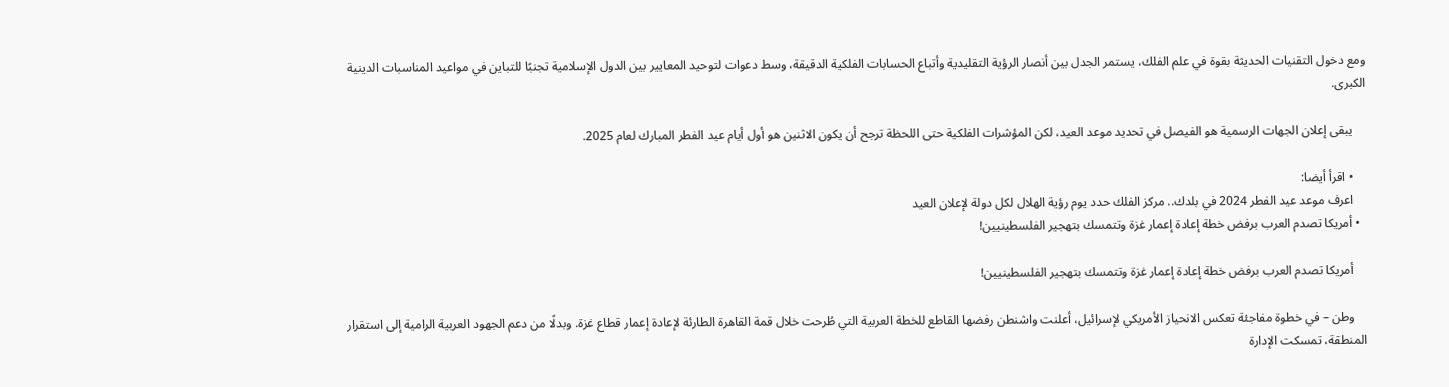ومع دخول التقنيات الحديثة بقوة في علم الفلك، يستمر الجدل بين أنصار الرؤية التقليدية وأتباع الحسابات الفلكية الدقيقة، وسط دعوات لتوحيد المعايير بين الدول الإسلامية تجنبًا للتباين في مواعيد المناسبات الدينية الكبرى.

    يبقى إعلان الجهات الرسمية هو الفيصل في تحديد موعد العيد، لكن المؤشرات الفلكية حتى اللحظة ترجح أن يكون الاثنين هو أول أيام عيد الفطر المبارك لعام 2025.

    • اقرأ أيضا:
    اعرف موعد عيد الفطر 2024 في بلدك.. مركز الفلك حدد يوم رؤية الهلال لكل دولة لإعلان العيد
  • أمريكا تصدم العرب برفض خطة إعادة إعمار غزة وتتمسك بتهجير الفلسطينيين!

    أمريكا تصدم العرب برفض خطة إعادة إعمار غزة وتتمسك بتهجير الفلسطينيين!

    وطن – في خطوة مفاجئة تعكس الانحياز الأمريكي لإسرائيل، أعلنت واشنطن رفضها القاطع للخطة العربية التي طُرحت خلال قمة القاهرة الطارئة لإعادة إعمار قطاع غزة. وبدلًا من دعم الجهود العربية الرامية إلى استقرار المنطقة، تمسكت الإدارة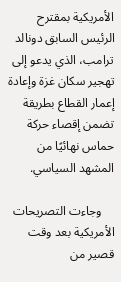الأمريكية بمقترح الرئيس السابق دونالد ترامب، الذي يدعو إلى تهجير سكان غزة وإعادة إعمار القطاع بطريقة تضمن إقصاء حركة حماس نهائيًا من المشهد السياسي.

    وجاءت التصريحات الأمريكية بعد وقت قصير من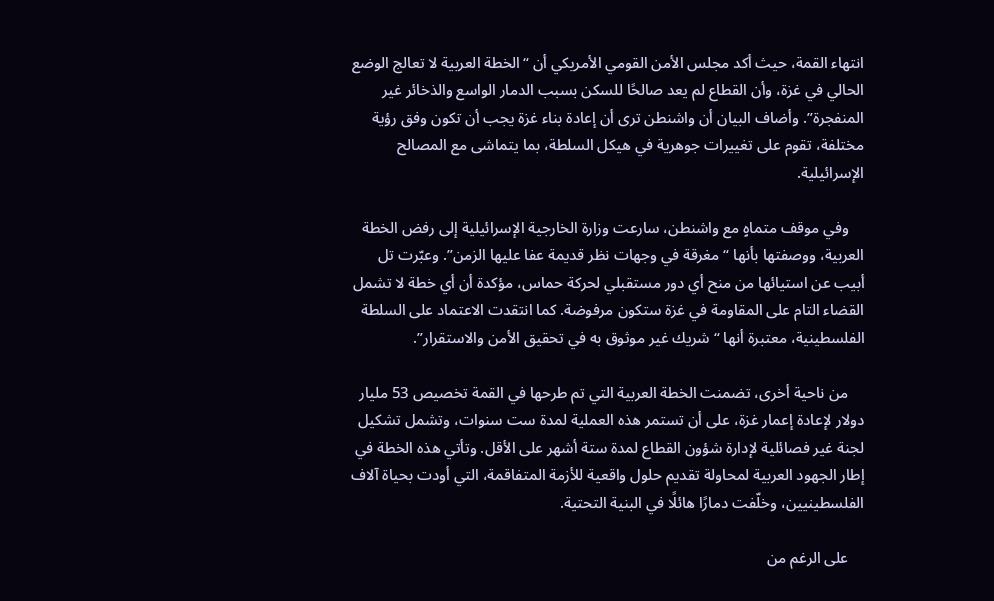انتهاء القمة، حيث أكد مجلس الأمن القومي الأمريكي أن “الخطة العربية لا تعالج الوضع الحالي في غزة، وأن القطاع لم يعد صالحًا للسكن بسبب الدمار الواسع والذخائر غير المنفجرة”. وأضاف البيان أن واشنطن ترى أن إعادة بناء غزة يجب أن تكون وفق رؤية مختلفة، تقوم على تغييرات جوهرية في هيكل السلطة، بما يتماشى مع المصالح الإسرائيلية.

    وفي موقف متماهٍ مع واشنطن، سارعت وزارة الخارجية الإسرائيلية إلى رفض الخطة العربية، ووصفتها بأنها “مغرقة في وجهات نظر قديمة عفا عليها الزمن”. وعبّرت تل أبيب عن استيائها من منح أي دور مستقبلي لحركة حماس، مؤكدة أن أي خطة لا تشمل القضاء التام على المقاومة في غزة ستكون مرفوضة. كما انتقدت الاعتماد على السلطة الفلسطينية، معتبرة أنها “شريك غير موثوق به في تحقيق الأمن والاستقرار”.

    من ناحية أخرى، تضمنت الخطة العربية التي تم طرحها في القمة تخصيص 53 مليار دولار لإعادة إعمار غزة، على أن تستمر هذه العملية لمدة ست سنوات، وتشمل تشكيل لجنة غير فصائلية لإدارة شؤون القطاع لمدة ستة أشهر على الأقل. وتأتي هذه الخطة في إطار الجهود العربية لمحاولة تقديم حلول واقعية للأزمة المتفاقمة، التي أودت بحياة آلاف الفلسطينيين، وخلّفت دمارًا هائلًا في البنية التحتية.

    على الرغم من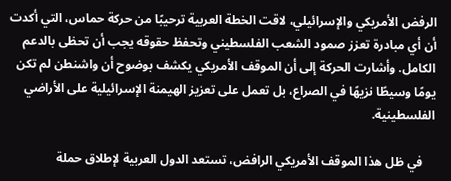الرفض الأمريكي والإسرائيلي، لاقت الخطة العربية ترحيبًا من حركة حماس، التي أكدت أن أي مبادرة تعزز صمود الشعب الفلسطيني وتحفظ حقوقه يجب أن تحظى بالدعم الكامل. وأشارت الحركة إلى أن الموقف الأمريكي يكشف بوضوح أن واشنطن لم تكن يومًا وسيطًا نزيهًا في الصراع، بل تعمل على تعزيز الهيمنة الإسرائيلية على الأراضي الفلسطينية.

    في ظل هذا الموقف الأمريكي الرافض، تستعد الدول العربية لإطلاق حملة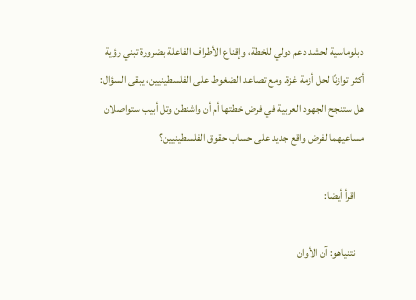دبلوماسية لحشد دعم دولي للخطة، وإقناع الأطراف الفاعلة بضرورة تبني رؤية أكثر توازنًا لحل أزمة غزة. ومع تصاعد الضغوط على الفلسطينيين، يبقى السؤال: هل ستنجح الجهود العربية في فرض خطتها أم أن واشنطن وتل أبيب ستواصلان مساعيهما لفرض واقع جديد على حساب حقوق الفلسطينيين؟

    اقرأ أيضا:

    نتنياهو: آن الأوان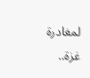لمغادرة غزة..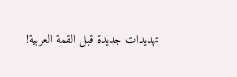تهديدات جديدة قبل القمة العربية!